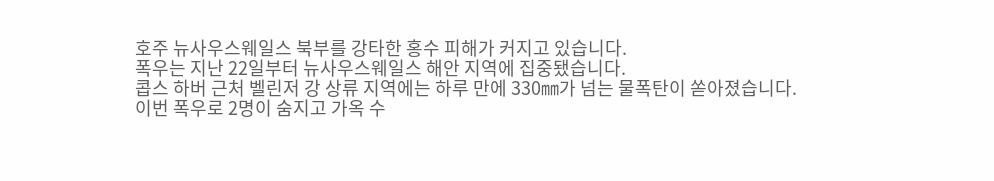호주 뉴사우스웨일스 북부를 강타한 홍수 피해가 커지고 있습니다.
폭우는 지난 22일부터 뉴사우스웨일스 해안 지역에 집중됐습니다.
콥스 하버 근처 벨린저 강 상류 지역에는 하루 만에 330㎜가 넘는 물폭탄이 쏟아졌습니다.
이번 폭우로 2명이 숨지고 가옥 수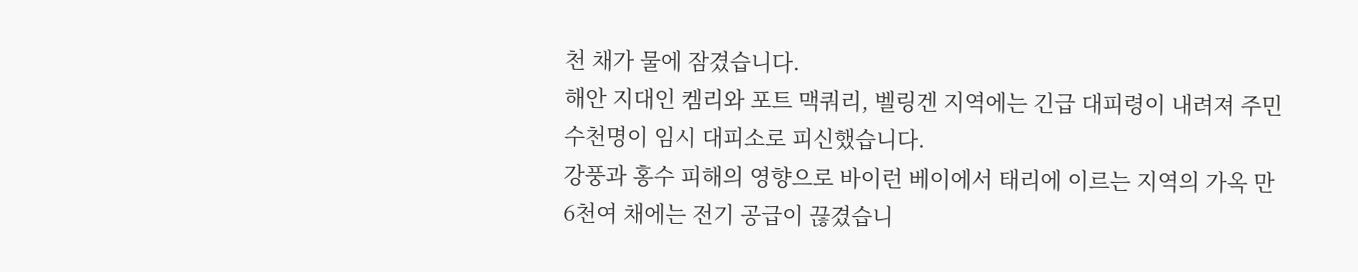천 채가 물에 잠겼습니다.
해안 지대인 켐리와 포트 맥쿼리, 벨링겐 지역에는 긴급 대피령이 내려져 주민 수천명이 임시 대피소로 피신했습니다.
강풍과 홍수 피해의 영향으로 바이런 베이에서 태리에 이르는 지역의 가옥 만 6천여 채에는 전기 공급이 끊겼습니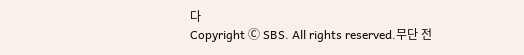다
Copyright Ⓒ SBS. All rights reserved.무단 전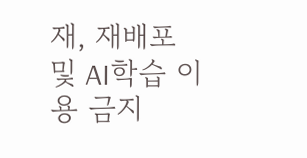재, 재배포 및 AI학습 이용 금지